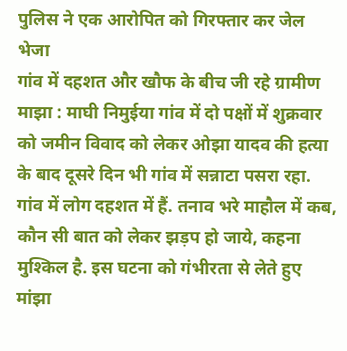पुलिस ने एक आरोपित को गिरफ्तार कर जेल भेजा
गांव में दहशत और खौफ के बीच जी रहे ग्रामीण
माझा : माघी निमुईया गांव में दो पक्षों में शुक्रवार को जमीन विवाद को लेकर ओझा यादव की हत्या के बाद दूसरे दिन भी गांव में सन्नाटा पसरा रहा. गांव में लोग दहशत में हैं. तनाव भरे माहौल में कब, कौन सी बात को लेकर झड़प हो जाये, कहना मुश्किल है. इस घटना को गंभीरता से लेते हुए मांझा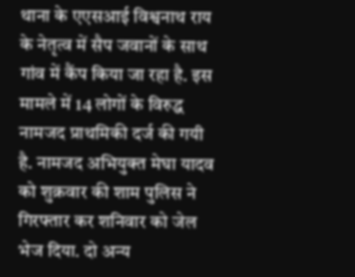थाना के एएसआई विश्वनाथ राय के नेतृत्व में सैप जवानों के साथ गांव में कैंप किया जा रहा है. इस मामले में 14 लोगों के विरुद्ध नामजद प्राथमिकी दर्ज की गयी है. नामजद अभियुक्त मेघा यादव को शुक्रवार की शाम पुलिस ने गिरफ्तार कर शनिवार को जेल भेज दिया. दो अन्य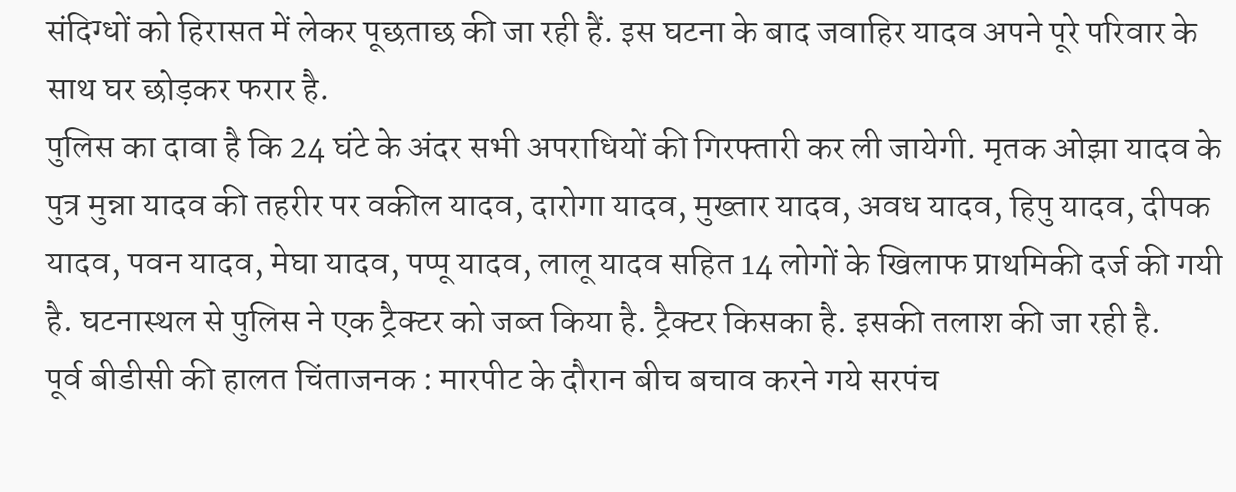संदिग्धों को हिरासत में लेकर पूछताछ की जा रही हैं. इस घटना के बाद जवाहिर यादव अपने पूरे परिवार के साथ घर छोड़कर फरार है.
पुलिस का दावा है कि 24 घंटे के अंदर सभी अपराधियों की गिरफ्तारी कर ली जायेगी. मृतक ओझा यादव के पुत्र मुन्ना यादव की तहरीर पर वकील यादव, दारोगा यादव, मुख्तार यादव, अवध यादव, हिपु यादव, दीपक यादव, पवन यादव, मेघा यादव, पप्पू यादव, लालू यादव सहित 14 लोगों के खिलाफ प्राथमिकी दर्ज की गयी है. घटनास्थल से पुलिस ने एक ट्रैक्टर को जब्त किया है. ट्रैक्टर किसका है. इसकी तलाश की जा रही है.
पूर्व बीडीसी की हालत चिंताजनक : मारपीट के दौरान बीच बचाव करने गये सरपंच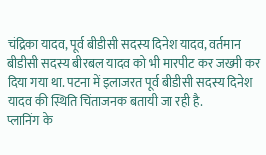चंद्रिका यादव, पूर्व बीडीसी सदस्य दिनेश यादव, वर्तमान बीडीसी सदस्य बीरबल यादव को भी मारपीट कर जख्मी कर दिया गया था. पटना में इलाजरत पूर्व बीडीसी सदस्य दिनेश यादव की स्थिति चिंताजनक बतायी जा रही है.
प्लानिंग के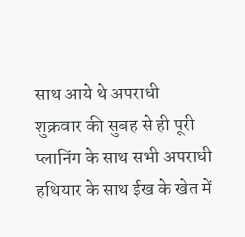साथ आये थे अपराधी
शुक्रवार की सुबह से ही पूरी प्लानिंग के साथ सभी अपराधी हथियार के साथ ईख के खेत में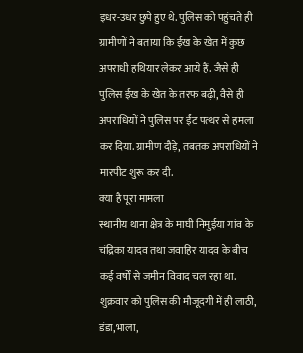इधर-उधर छुपे हुए थे. पुलिस को पहुंचते ही ग्रामीणों ने बताया कि ईख के खेत में कुछ अपराधी हथियार लेकर आये हैं. जैसे ही पुलिस ईख के खेत के तरफ बढ़ी, वैसे ही अपराधियों ने पुलिस पर ईंट पत्थर से हमला कर दिया. ग्रामीण दौड़े, तबतक अपराधियों ने मारपीट शुरू कर दी.
क्या है पूरा मामला
स्थानीय थाना क्षेत्र के माघी निमुईया गांव के चंद्रिका यादव तथा जवाहिर यादव के बीच कई वर्षों से जमीन विवाद चल रहा था. शुक्रवार को पुलिस की मौजूदगी में ही लाठी, डंडा,भाला,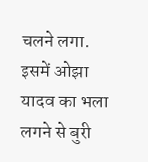चलने लगा. इसमें ओझा यादव का भला लगने से बुरी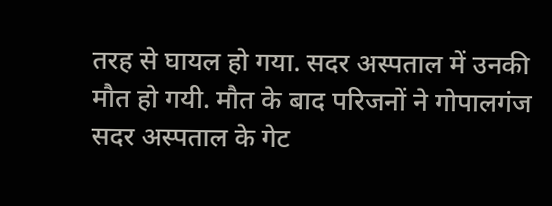तरह से घायल हो गया. सदर अस्पताल में उनकी मौत हो गयी. मौत के बाद परिजनों ने गोपालगंज सदर अस्पताल के गेट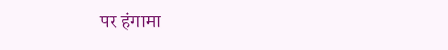पर हंगामा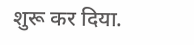शुरू कर दिया.